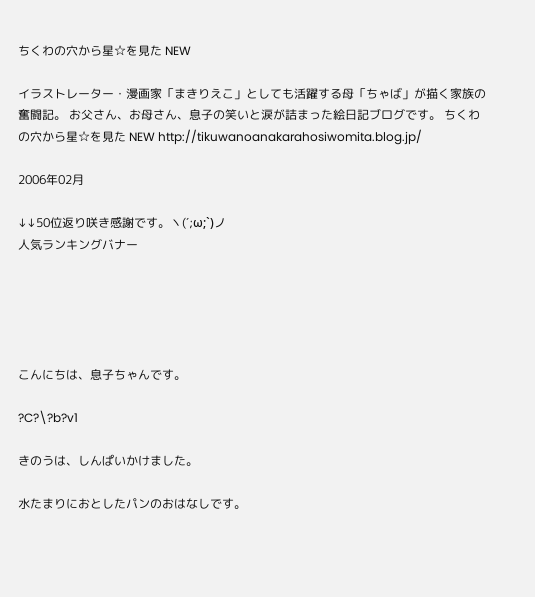ちくわの穴から星☆を見た NEW

イラストレーター・漫画家「まきりえこ」としても活躍する母「ちゃば」が描く家族の奮闘記。 お父さん、お母さん、息子の笑いと涙が詰まった絵日記ブログです。 ちくわの穴から星☆を見た NEW http://tikuwanoanakarahosiwomita.blog.jp/

2006年02月

↓↓50位返り咲き感謝です。ヽ(´;ω;`)ノ
人気ランキングバナー





こんにちは、息子ちゃんです。

?C?\?b?v1

きのうは、しんぱいかけました。

水たまりにおとしたパンのおはなしです。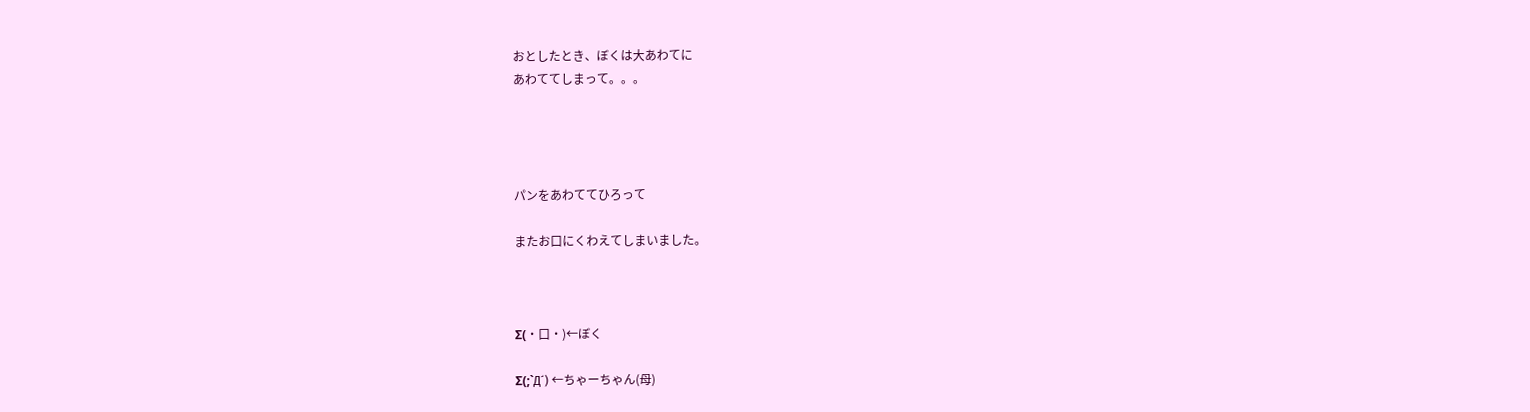おとしたとき、ぼくは大あわてに
あわててしまって。。。




パンをあわててひろって

またお口にくわえてしまいました。



Σ(・口・)←ぼく

Σ(;`Д´) ←ちゃーちゃん(母)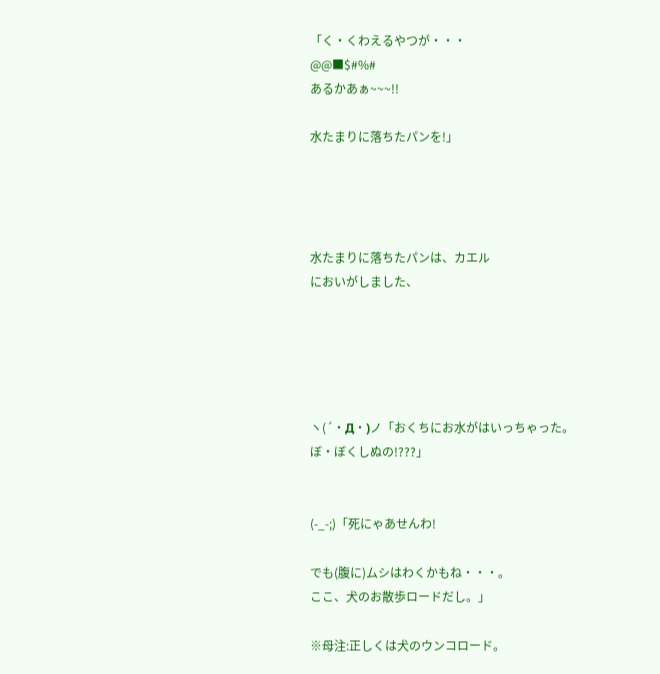「く・くわえるやつが・・・
@@■$#%#
あるかあぁ~~~!!

水たまりに落ちたパンを!」




水たまりに落ちたパンは、カエル
においがしました、





ヽ(´・Д・)ノ「おくちにお水がはいっちゃった。
ぼ・ぼくしぬの!???」


(-_-;)「死にゃあせんわ!

でも(腹に)ムシはわくかもね・・・。
ここ、犬のお散歩ロードだし。」

※母注:正しくは犬のウンコロード。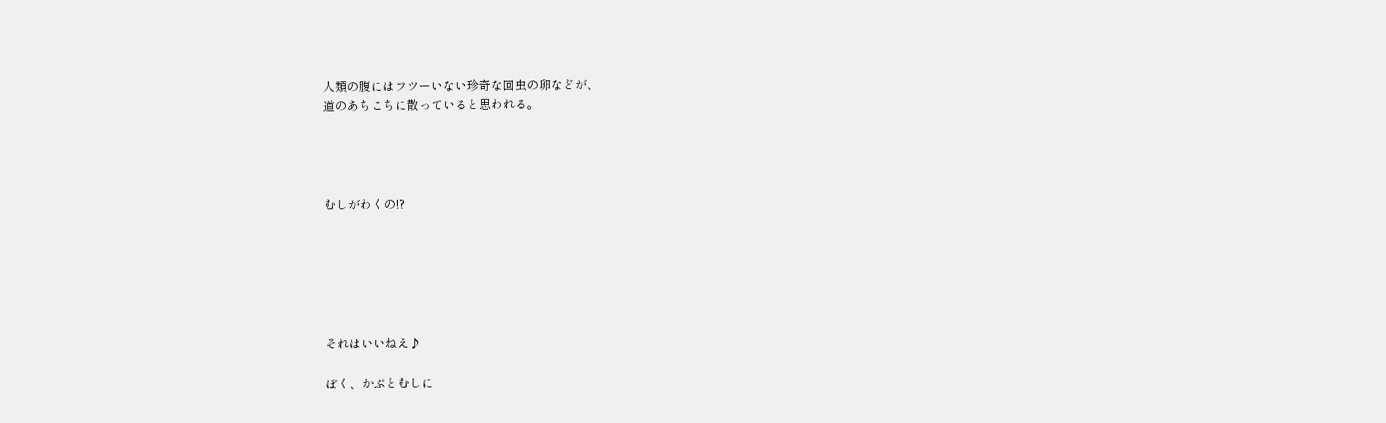人類の腹にはフツーいない珍奇な回虫の卵などが、
道のあちこちに散っていると思われる。




むしがわくの!?






それはいいねえ♪

ぼく、かぶとむしに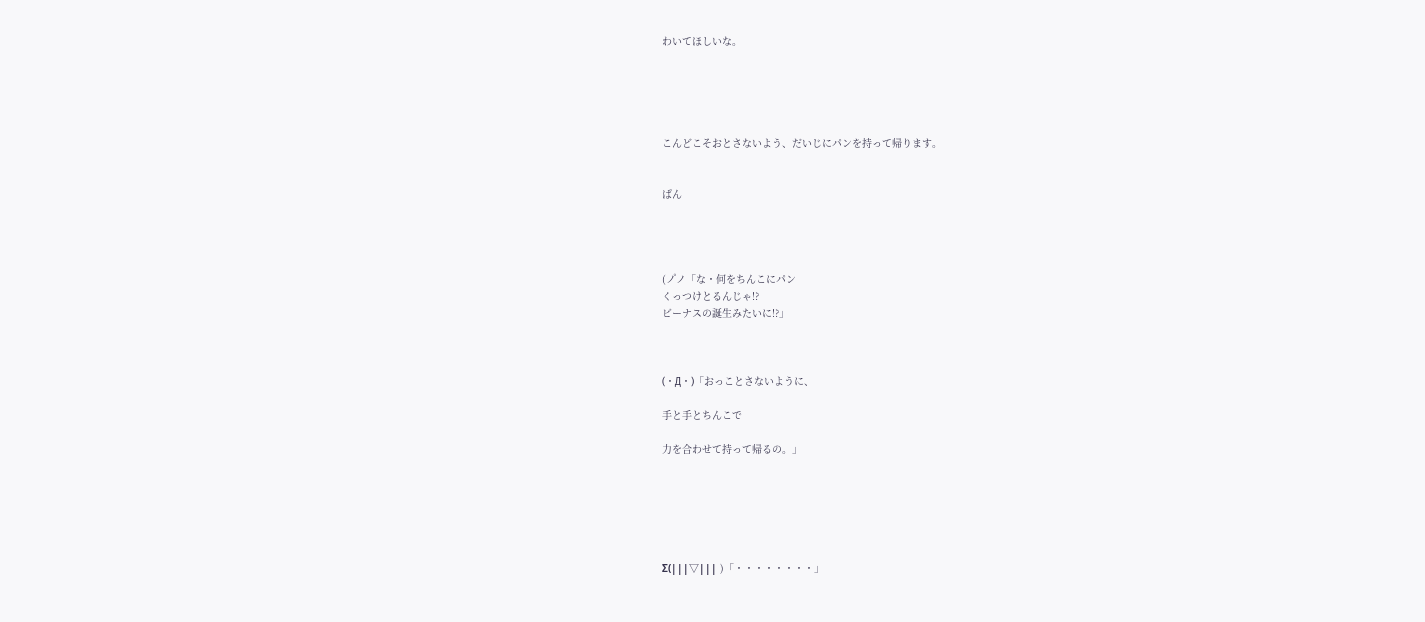わいてほしいな。





こんどこそおとさないよう、だいじにパンを持って帰ります。


ぱん




(ノ゚ノ「な・何をちんこにパン
くっつけとるんじゃ!?
ビーナスの誕生みたいに!?」



(・Д・)「おっことさないように、

手と手とちんこで

力を合わせて持って帰るの。」






Σ(|||▽||| )「・・・・・・・・」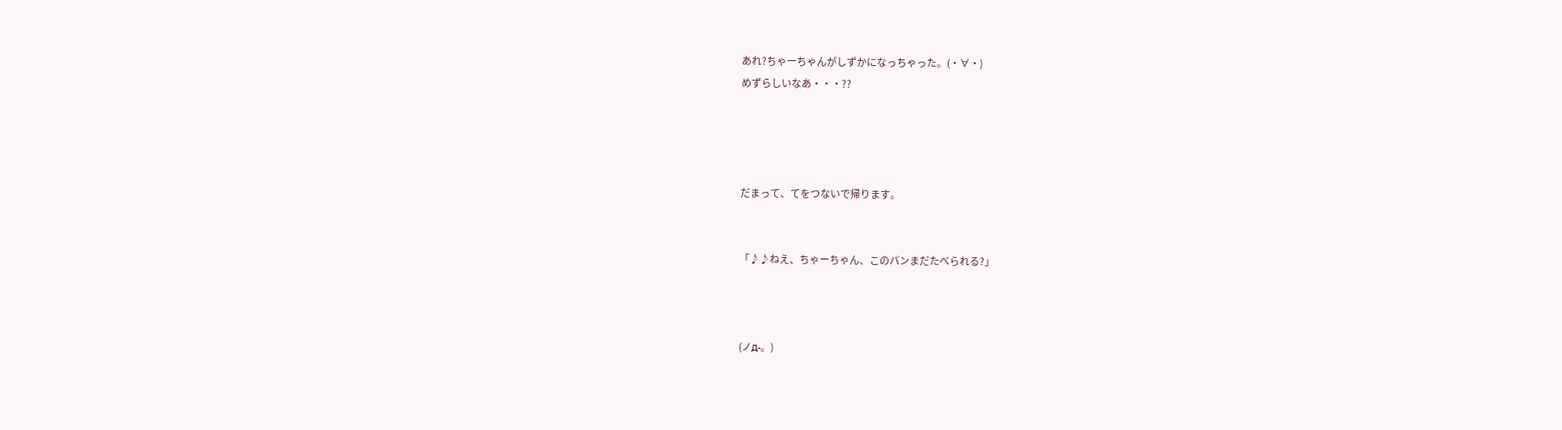あれ?ちゃーちゃんがしずかになっちゃった。(・∀・)
めずらしいなあ・・・??




だまって、てをつないで帰ります。


「♪♪ねえ、ちゃーちゃん、このパンまだたべられる?」



(ノд-。)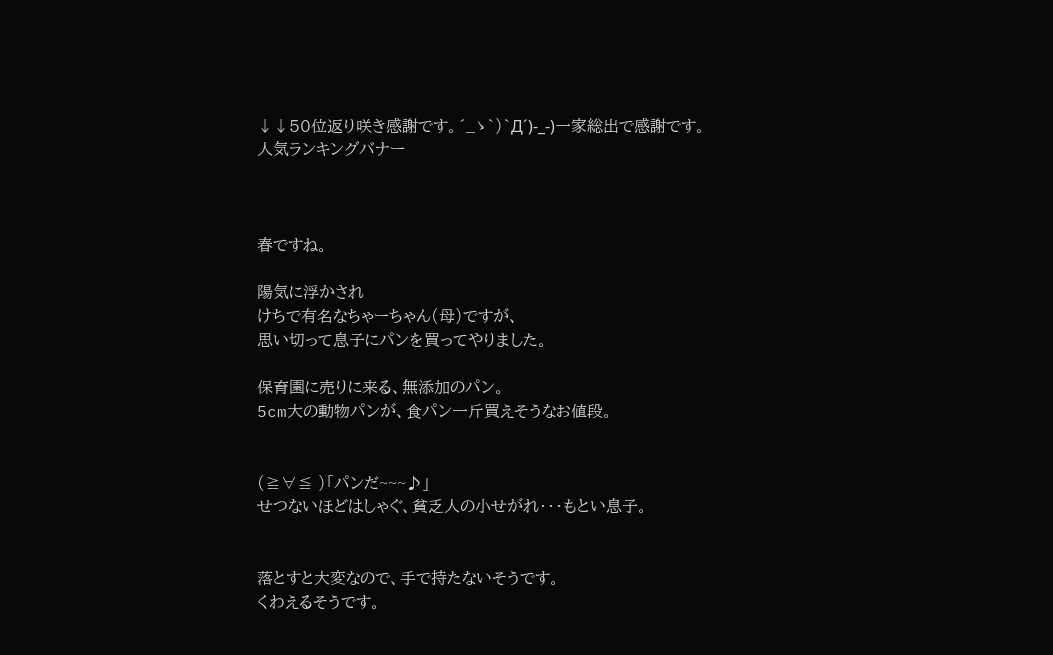↓↓50位返り咲き感謝です。´_ゝ`)`Д´)-_-)一家総出で感謝です。
人気ランキングバナー



春ですね。

陽気に浮かされ
けちで有名なちゃーちゃん(母)ですが、
思い切って息子にパンを買ってやりました。

保育園に売りに来る、無添加のパン。
5cm大の動物パンが、食パン一斤買えそうなお値段。


(≧∀≦ )「パンだ~~~♪」
せつないほどはしゃぐ、貧乏人の小せがれ・・・もとい息子。


落とすと大変なので、手で持たないそうです。
くわえるそうです。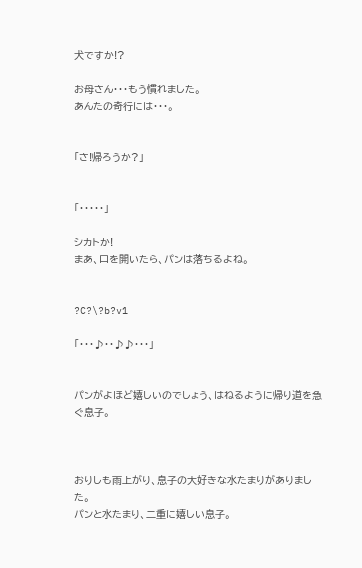犬ですか!?

お母さん・・・もう慣れました。
あんたの奇行には・・・。


「さ!帰ろうか?」


「・・・・・」

シカトか!
まあ、口を開いたら、パンは落ちるよね。


?C?\?b?v1

「・・・♪・・♪♪・・・」


パンがよほど嬉しいのでしょう、はねるように帰り道を急ぐ息子。



おりしも雨上がり、息子の大好きな水たまりがありました。
パンと水たまり、二重に嬉しい息子。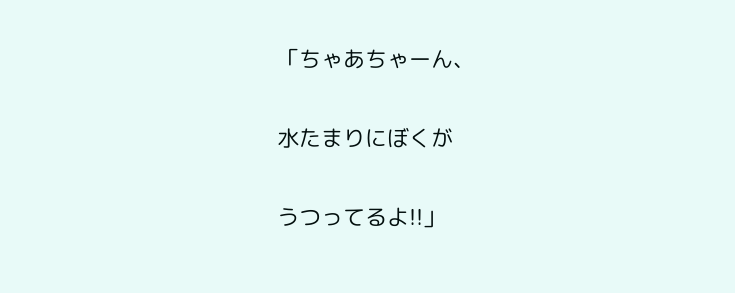「ちゃあちゃーん、

水たまりにぼくが

うつってるよ!!」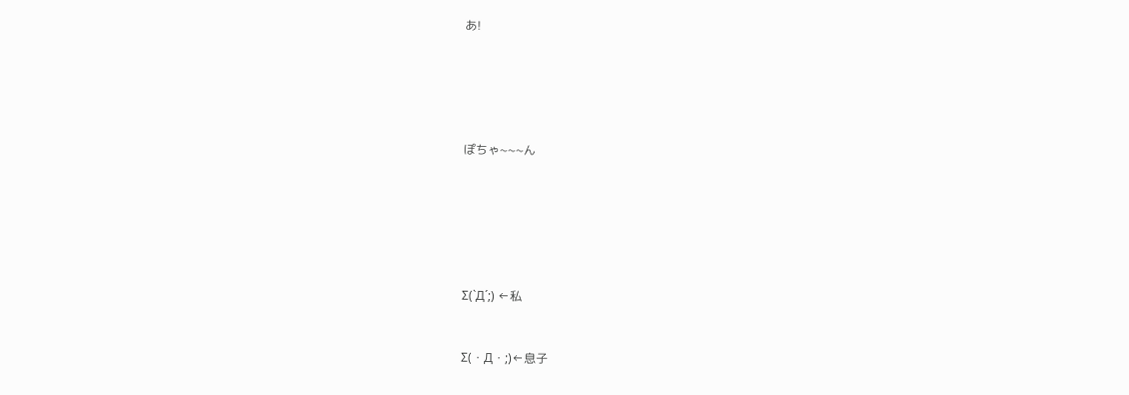あ!





ぽちゃ~~~ん






Σ(`Д´;) ←私


Σ(・Д・;)←息子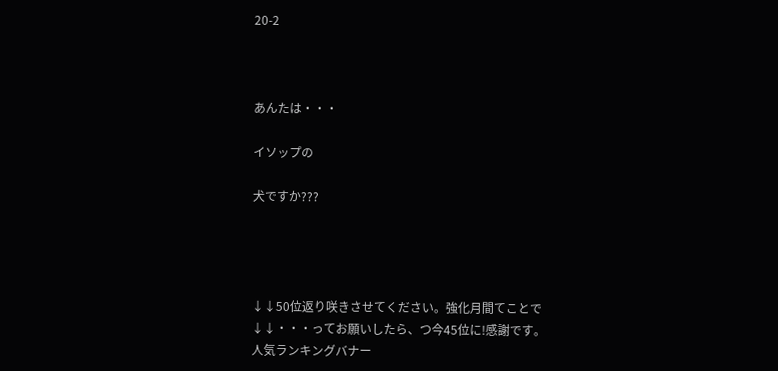20-2



あんたは・・・

イソップの

犬ですか???




↓↓50位返り咲きさせてください。強化月間てことで
↓↓・・・ってお願いしたら、つ今45位に!感謝です。
人気ランキングバナー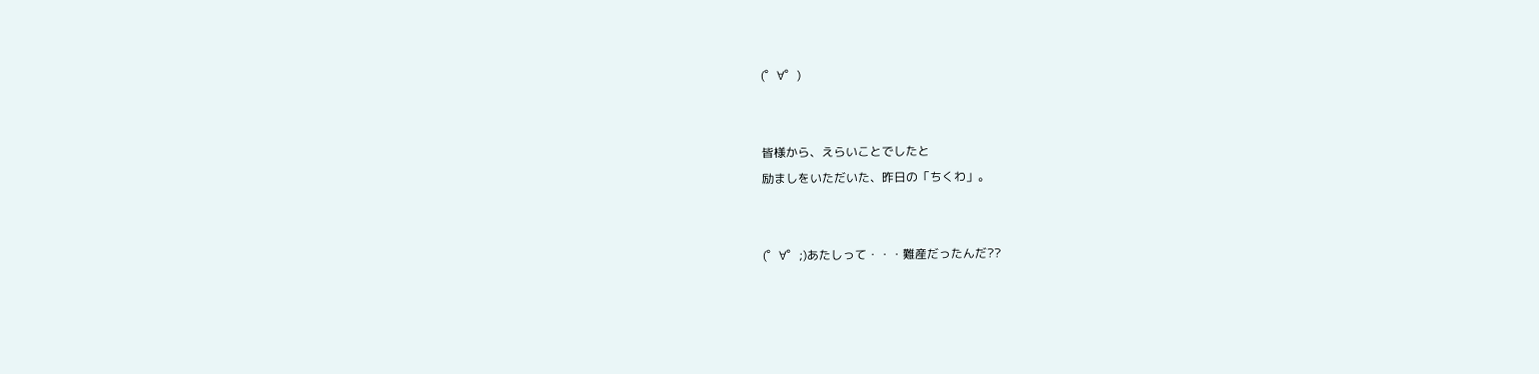(゜∀゜)


皆様から、えらいことでしたと
励ましをいただいた、昨日の「ちくわ」。


(゜∀゜;)あたしって・・・難産だったんだ??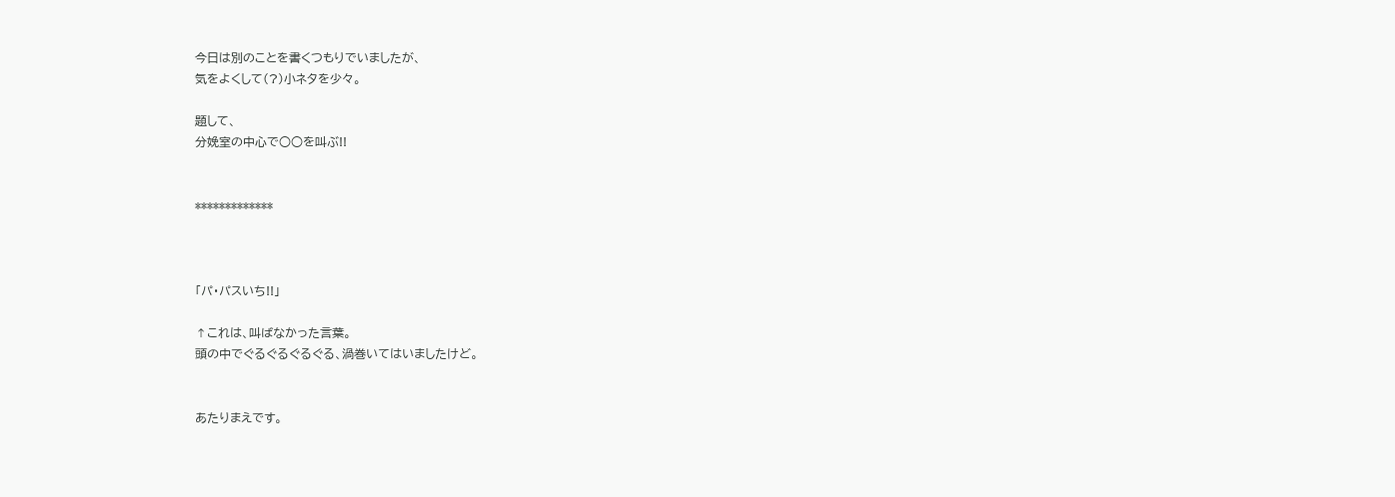今日は別のことを書くつもりでいましたが、
気をよくして(?)小ネタを少々。

題して、
分娩室の中心で○○を叫ぶ!!


*************



「パ・パスいち!!」

↑これは、叫ばなかった言葉。
頭の中でぐるぐるぐるぐる、渦巻いてはいましたけど。


あたりまえです。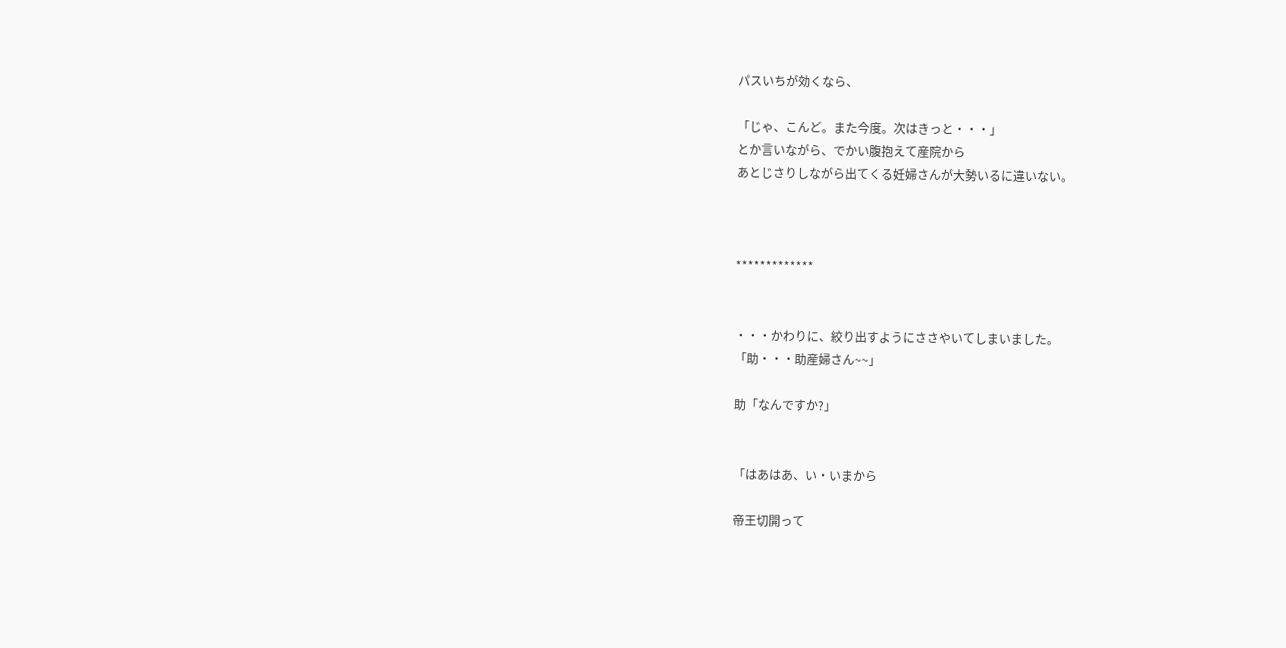パスいちが効くなら、

「じゃ、こんど。また今度。次はきっと・・・」
とか言いながら、でかい腹抱えて産院から
あとじさりしながら出てくる妊婦さんが大勢いるに違いない。



*************


・・・かわりに、絞り出すようにささやいてしまいました。
「助・・・助産婦さん~~」

助「なんですか?」


「はあはあ、い・いまから

帝王切開って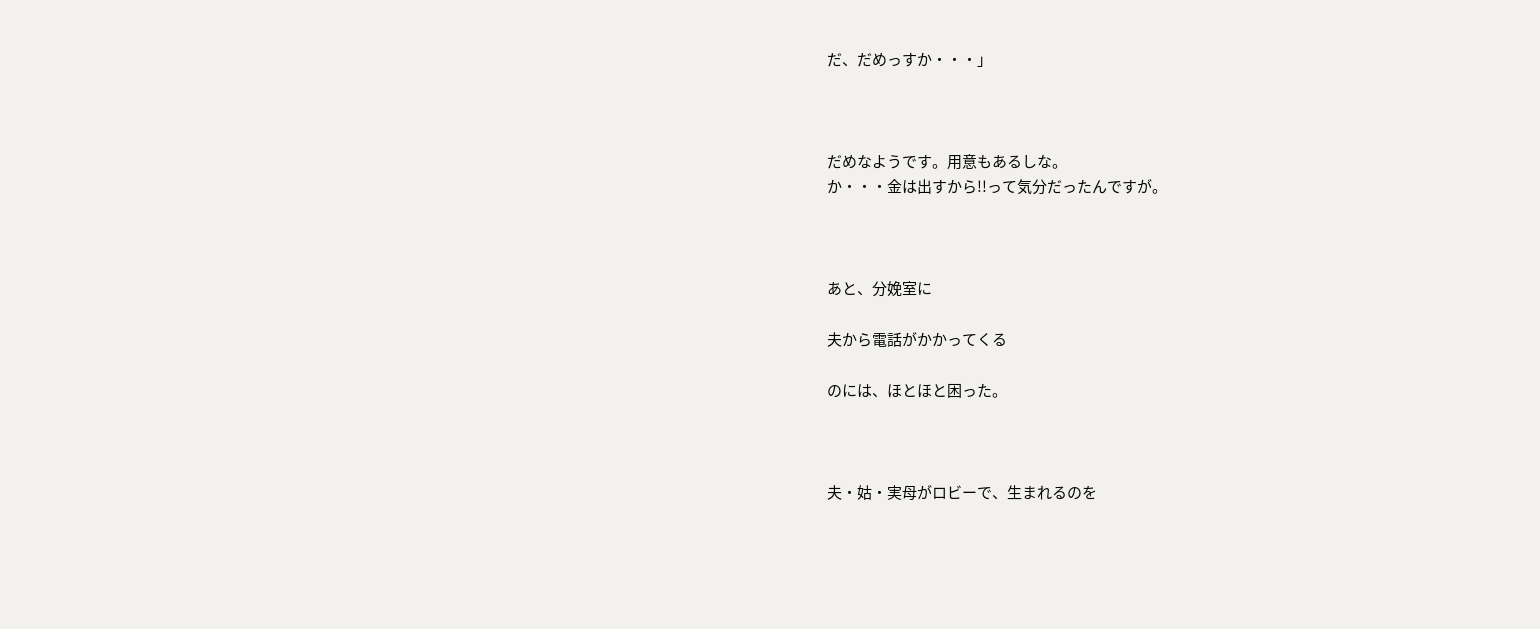だ、だめっすか・・・」



だめなようです。用意もあるしな。
か・・・金は出すから!!って気分だったんですが。



あと、分娩室に

夫から電話がかかってくる

のには、ほとほと困った。



夫・姑・実母がロビーで、生まれるのを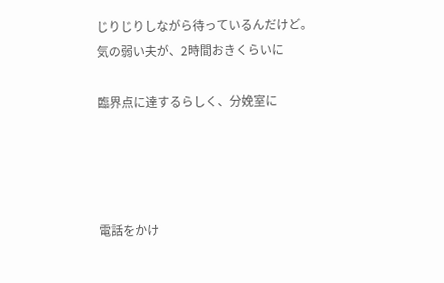じりじりしながら待っているんだけど。
気の弱い夫が、2時間おきくらいに

臨界点に達するらしく、分娩室に




電話をかけ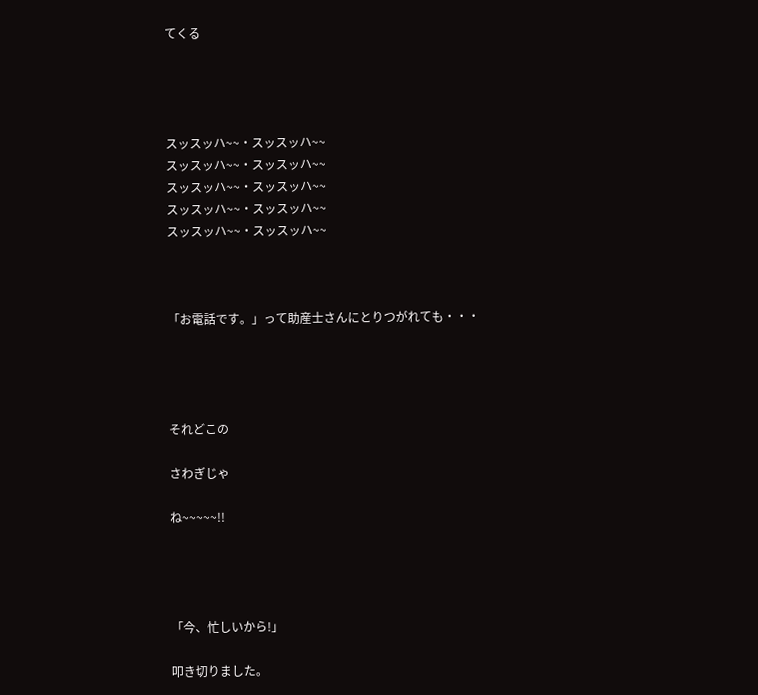てくる




スッスッハ~~・スッスッハ~~
スッスッハ~~・スッスッハ~~
スッスッハ~~・スッスッハ~~
スッスッハ~~・スッスッハ~~
スッスッハ~~・スッスッハ~~



「お電話です。」って助産士さんにとりつがれても・・・




それどこの

さわぎじゃ

ね~~~~~!!




「今、忙しいから!」

叩き切りました。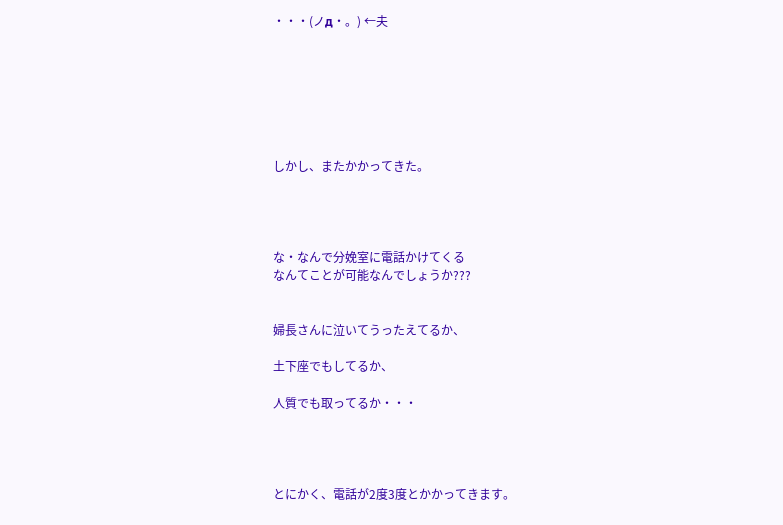・・・(ノд・。) ←夫







しかし、またかかってきた。




な・なんで分娩室に電話かけてくる
なんてことが可能なんでしょうか???


婦長さんに泣いてうったえてるか、

土下座でもしてるか、

人質でも取ってるか・・・




とにかく、電話が2度3度とかかってきます。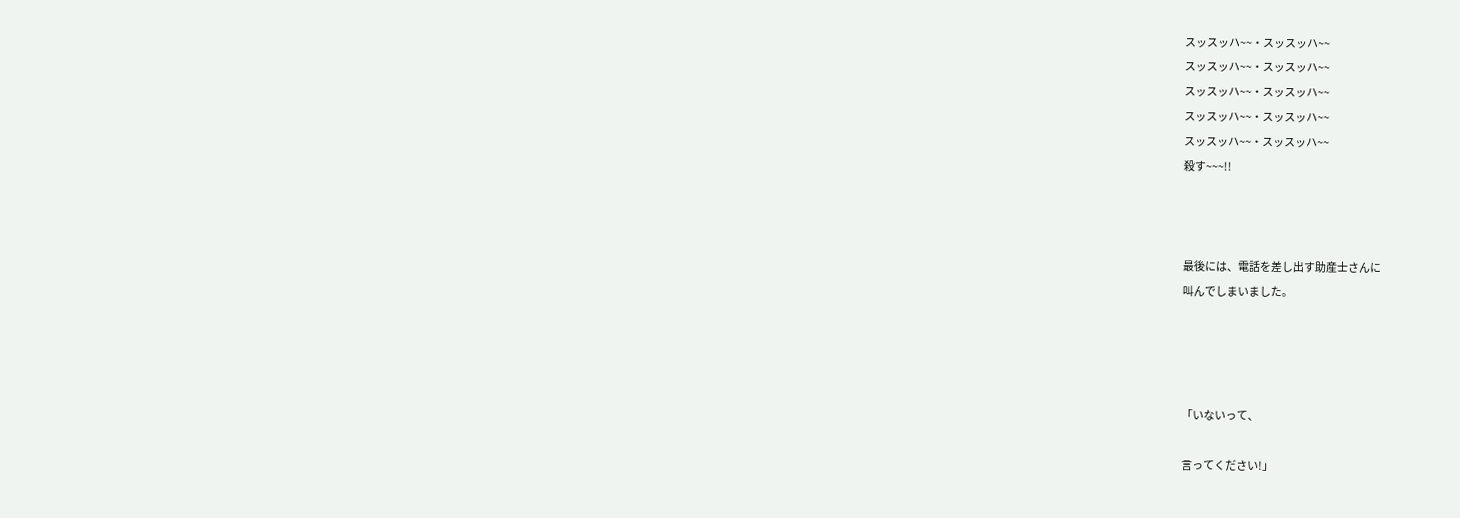スッスッハ~~・スッスッハ~~
スッスッハ~~・スッスッハ~~
スッスッハ~~・スッスッハ~~
スッスッハ~~・スッスッハ~~
スッスッハ~~・スッスッハ~~
殺す~~~!!



最後には、電話を差し出す助産士さんに
叫んでしまいました。




「いないって、

言ってください!」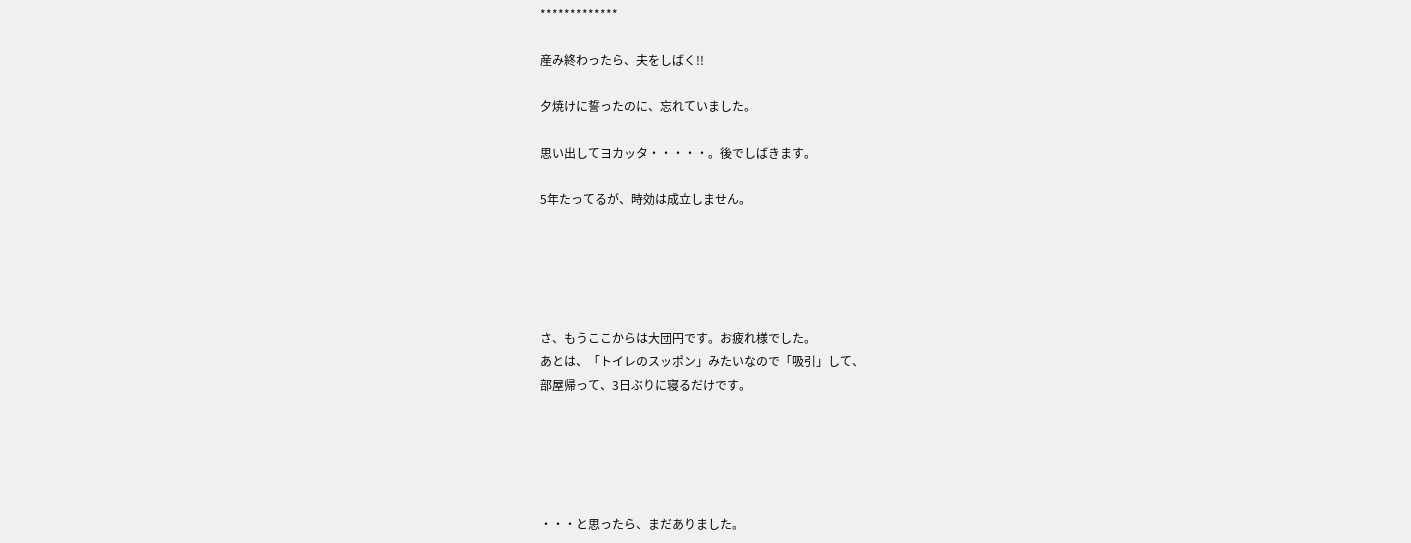*************

産み終わったら、夫をしばく!!

夕焼けに誓ったのに、忘れていました。

思い出してヨカッタ・・・・・。後でしばきます。

5年たってるが、時効は成立しません。





さ、もうここからは大団円です。お疲れ様でした。
あとは、「トイレのスッポン」みたいなので「吸引」して、
部屋帰って、3日ぶりに寝るだけです。





・・・と思ったら、まだありました。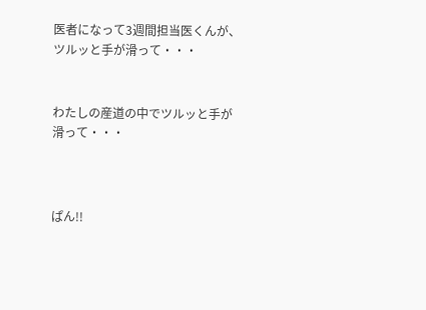医者になって3週間担当医くんが、ツルッと手が滑って・・・


わたしの産道の中でツルッと手が滑って・・・



ぱん!!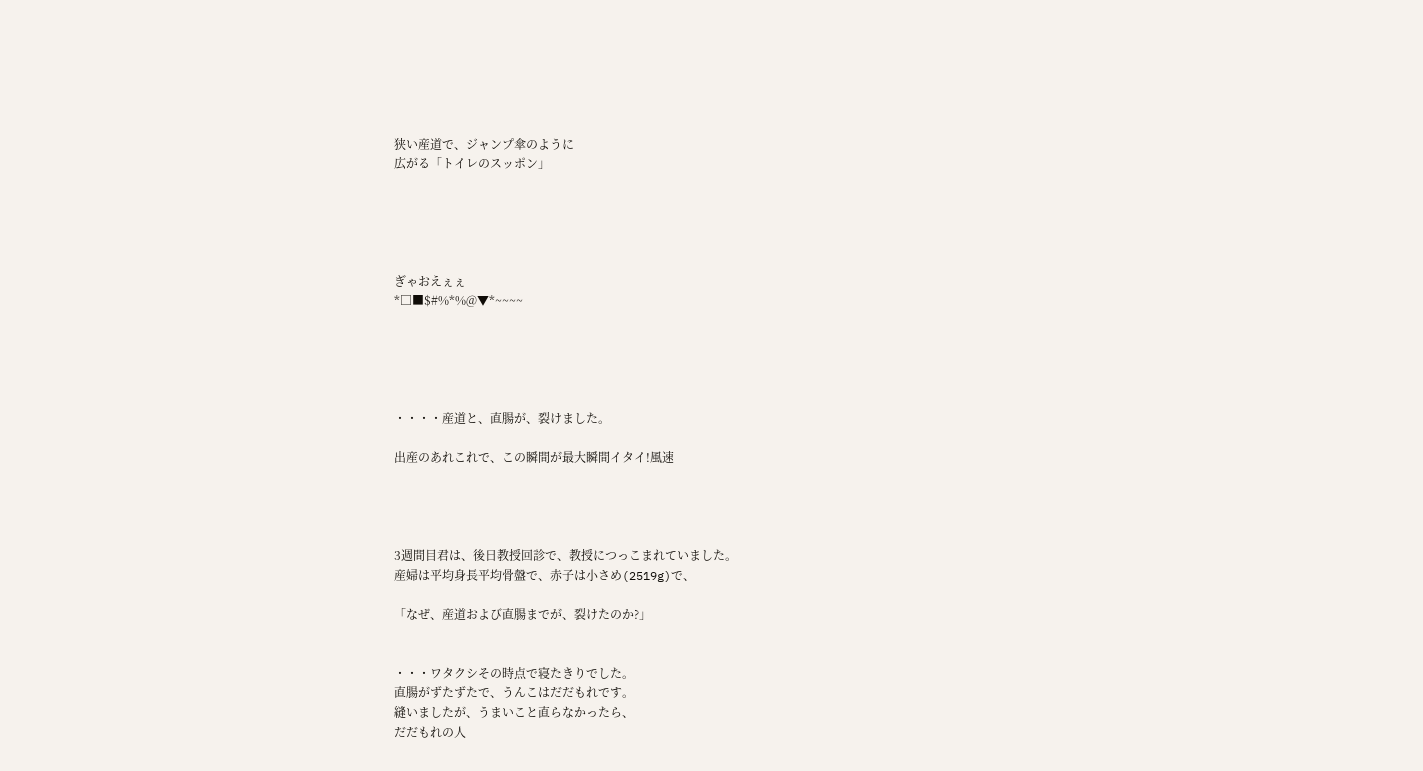狭い産道で、ジャンプ傘のように
広がる「トイレのスッポン」





ぎゃおえぇぇ
*□■$#%*%@▼*~~~~





・・・・産道と、直腸が、裂けました。

出産のあれこれで、この瞬間が最大瞬間イタイ!風速




3週間目君は、後日教授回診で、教授につっこまれていました。
産婦は平均身長平均骨盤で、赤子は小さめ(2519g)で、

「なぜ、産道および直腸までが、裂けたのか?」


・・・ワタクシその時点で寝たきりでした。
直腸がずたずたで、うんこはだだもれです。
縫いましたが、うまいこと直らなかったら、
だだもれの人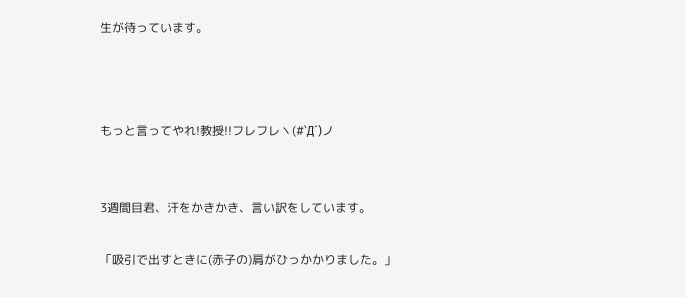生が待っています。



もっと言ってやれ!教授!!フレフレヽ(#`Д´)ノ


3週間目君、汗をかきかき、言い訳をしています。

「吸引で出すときに(赤子の)肩がひっかかりました。」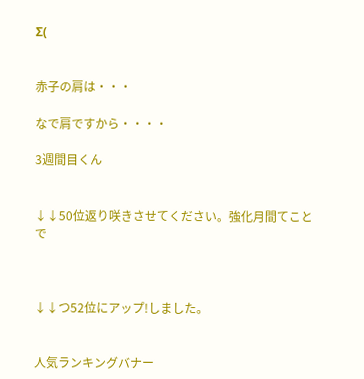Σ(


赤子の肩は・・・

なで肩ですから・・・・

3週間目くん


↓↓50位返り咲きさせてください。強化月間てことで



↓↓つ52位にアップ!しました。


人気ランキングバナー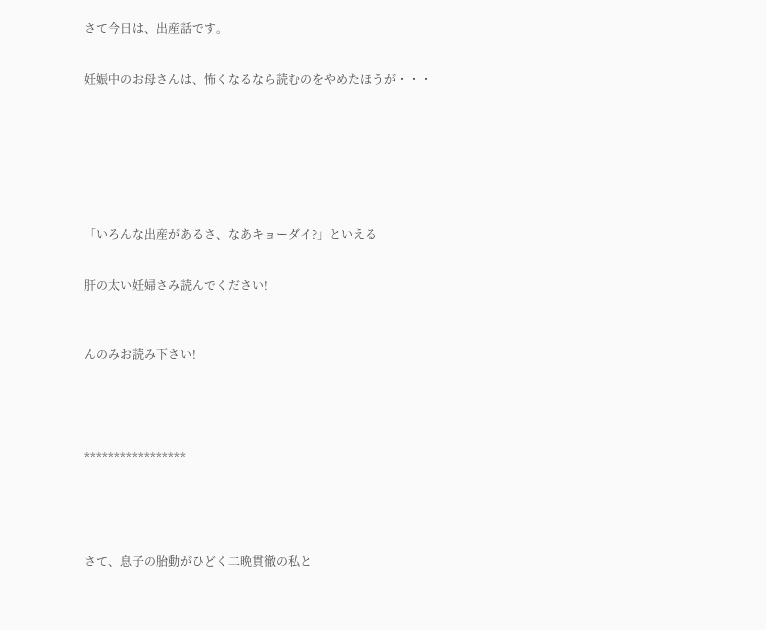さて今日は、出産話です。


妊娠中のお母さんは、怖くなるなら読むのをやめたほうが・・・








「いろんな出産があるさ、なあキョーダイ?」といえる


肝の太い妊婦さみ読んでください!



んのみお読み下さい!





*****************





さて、息子の胎動がひどく二晩貫徹の私と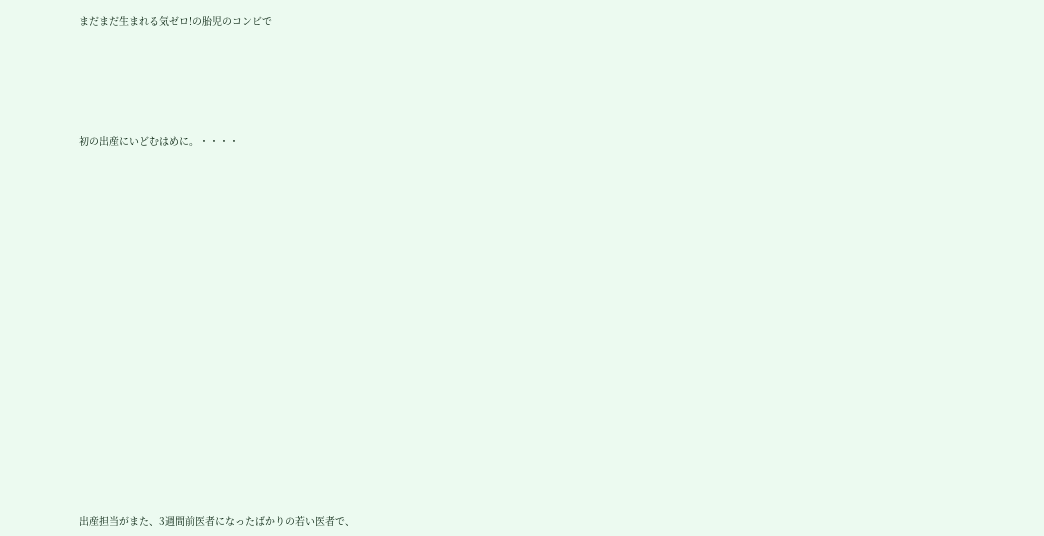まだまだ生まれる気ゼロ!の胎児のコンビで





初の出産にいどむはめに。・・・・


















出産担当がまた、3週間前医者になったばかりの若い医者で、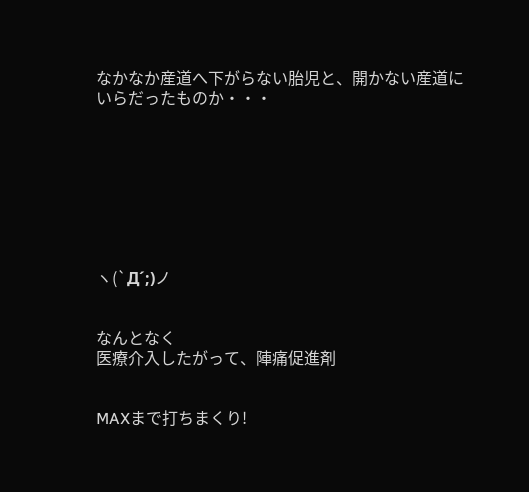なかなか産道へ下がらない胎児と、開かない産道にいらだったものか・・・








ヽ(`Д´;)ノ


なんとなく
医療介入したがって、陣痛促進剤


MAXまで打ちまくり!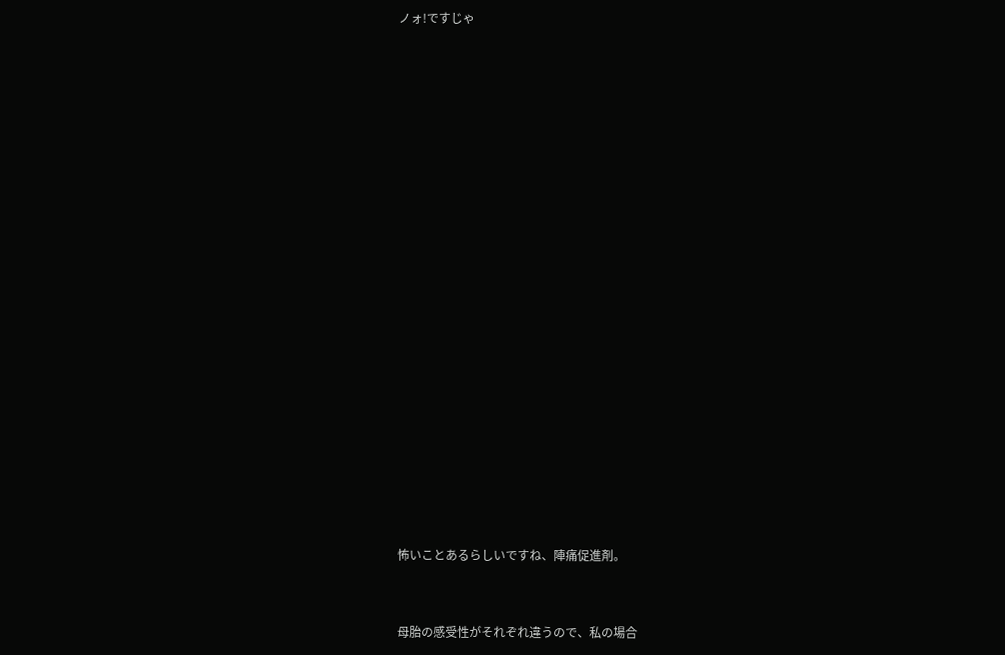ノォ!ですじゃ




















怖いことあるらしいですね、陣痛促進剤。


母胎の感受性がそれぞれ違うので、私の場合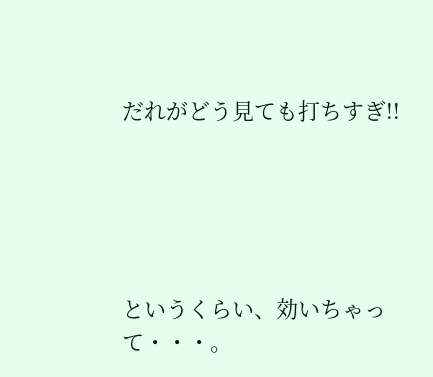だれがどう見ても打ちすぎ!!





というくらい、効いちゃって・・・。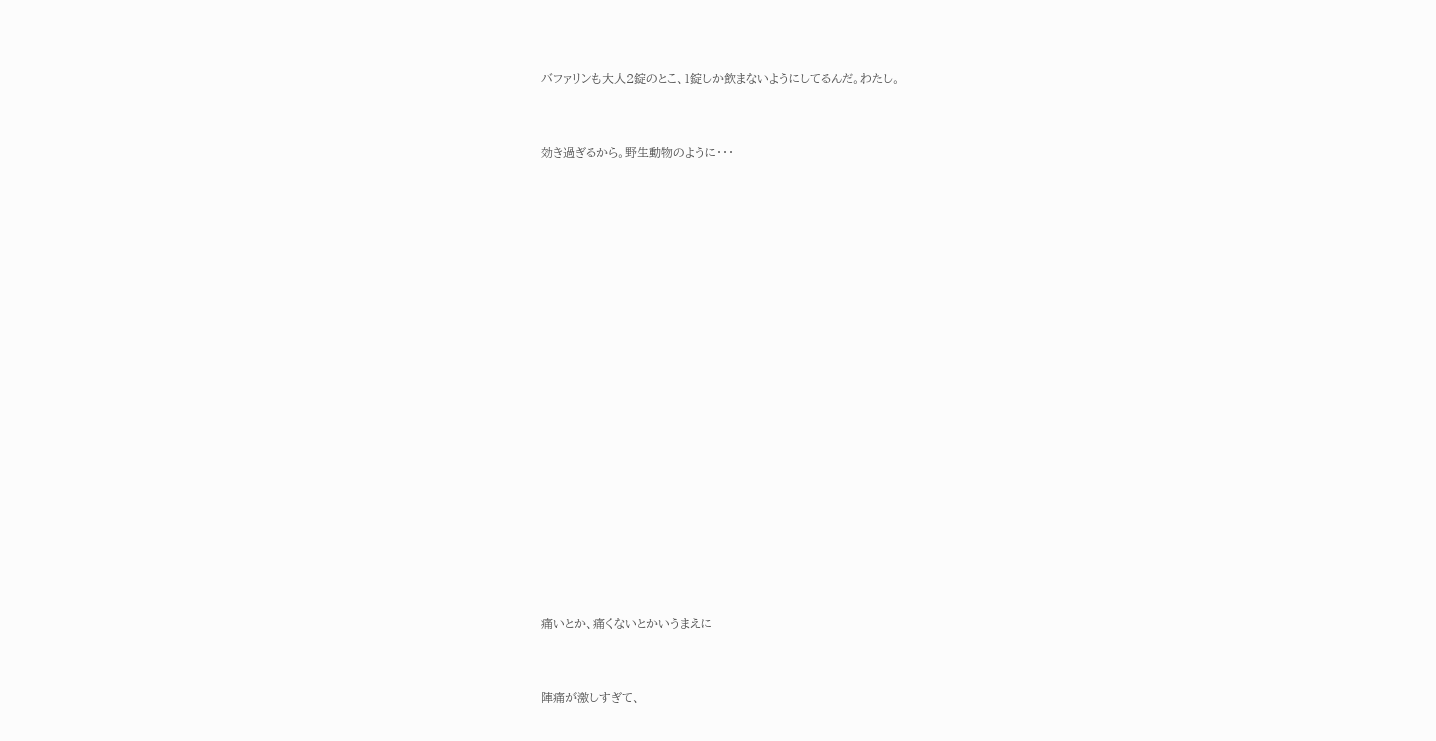バファリンも大人2錠のとこ、1錠しか飲まないようにしてるんだ。わたし。


効き過ぎるから。野生動物のように・・・


















痛いとか、痛くないとかいうまえに


陣痛が激しすぎて、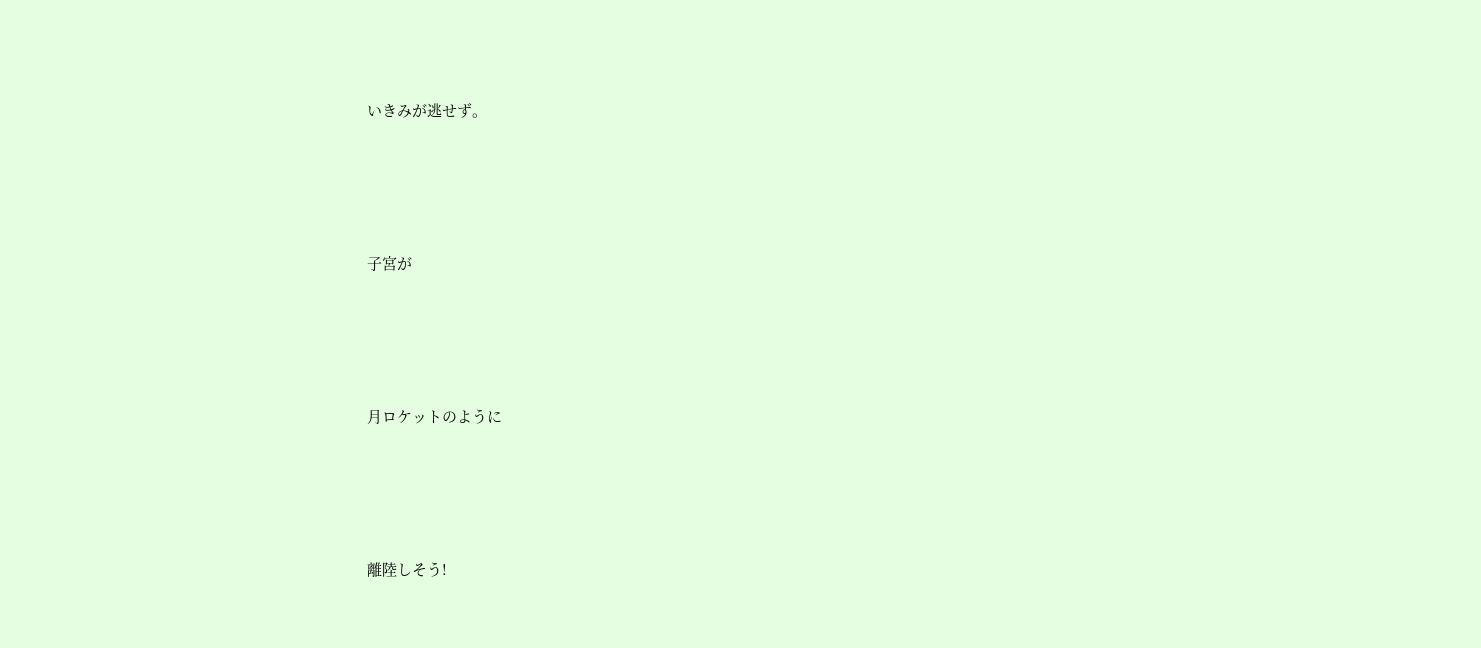いきみが逃せず。





子宮が





月ロケットのように





離陸しそう!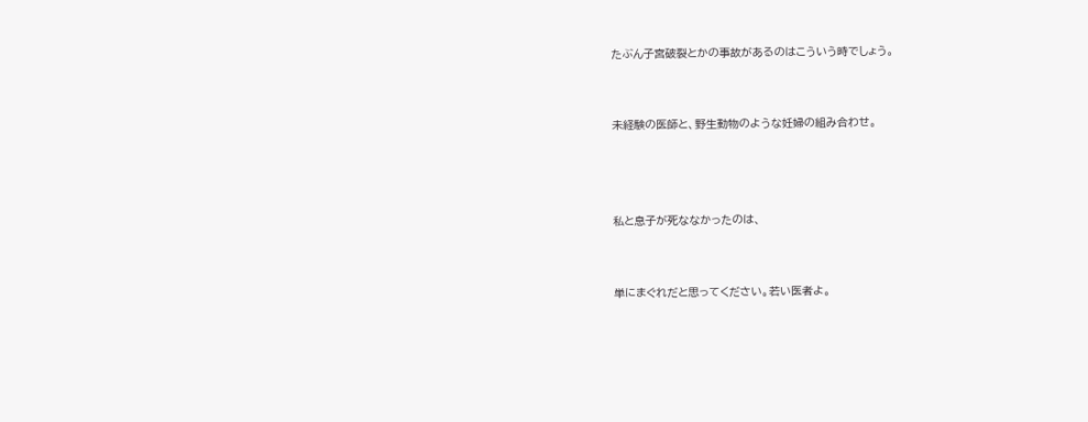たぶん子宮破裂とかの事故があるのはこういう時でしょう。


未経験の医師と、野生動物のような妊婦の組み合わせ。



私と息子が死ななかったのは、


単にまぐれだと思ってください。若い医者よ。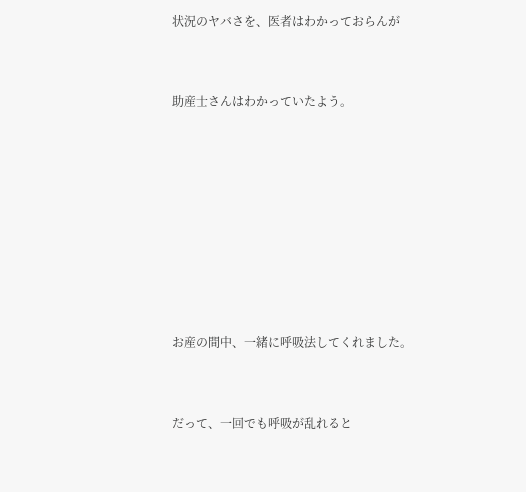状況のヤバさを、医者はわかっておらんが


助産士さんはわかっていたよう。








お産の間中、一緒に呼吸法してくれました。


だって、一回でも呼吸が乱れると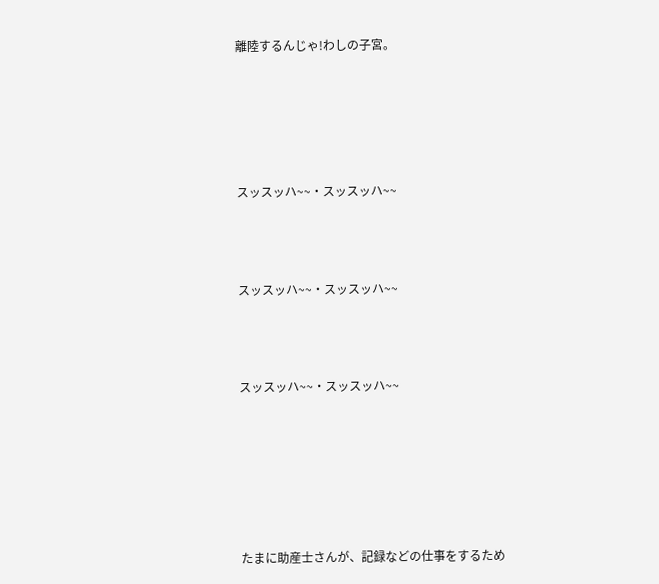離陸するんじゃ!わしの子宮。





スッスッハ~~・スッスッハ~~



スッスッハ~~・スッスッハ~~



スッスッハ~~・スッスッハ~~






たまに助産士さんが、記録などの仕事をするため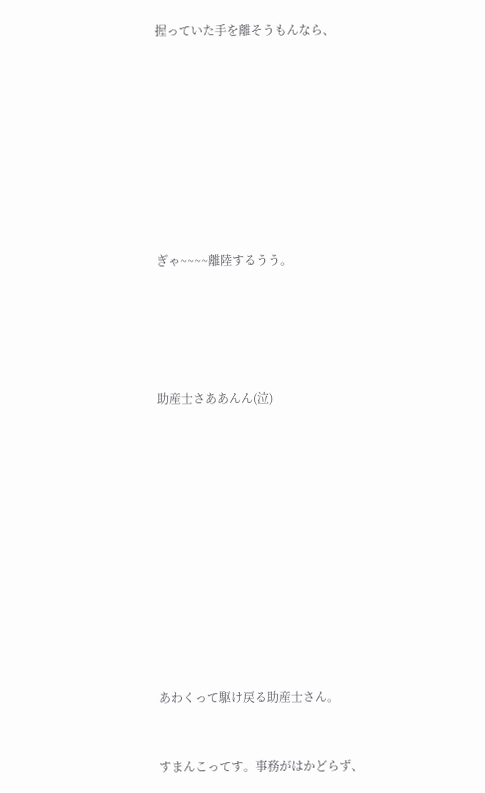握っていた手を離そうもんなら、









ぎゃ~~~~離陸するうう。





助産士さああんん(泣)












あわくって駆け戻る助産士さん。


すまんこってす。事務がはかどらず、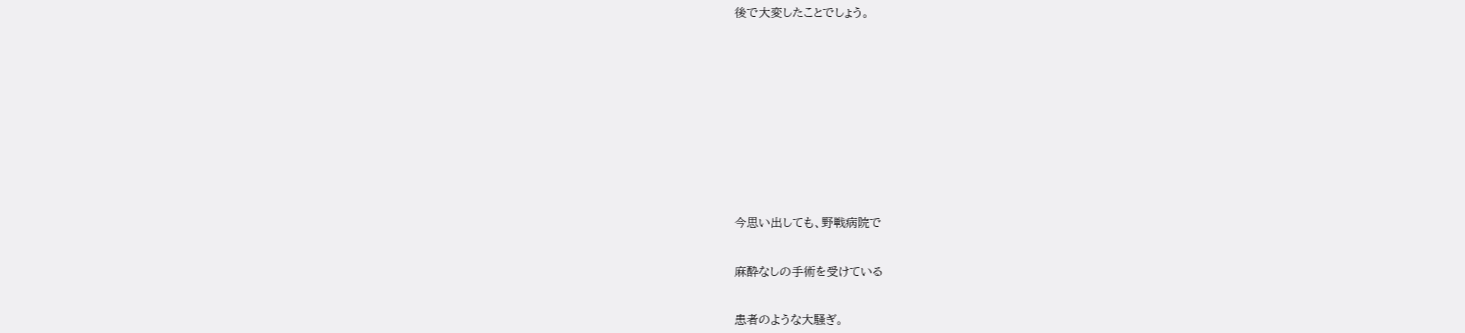後で大変したことでしょう。












今思い出しても、野戦病院で


麻酔なしの手術を受けている


患者のような大騒ぎ。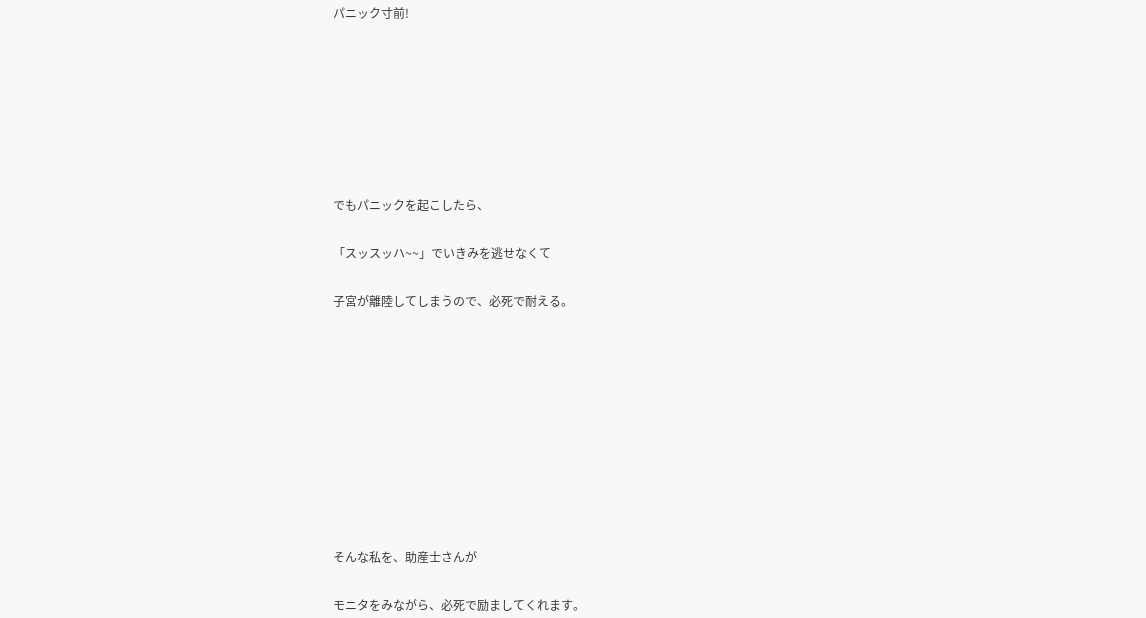パニック寸前!











でもパニックを起こしたら、


「スッスッハ~~」でいきみを逃せなくて


子宮が離陸してしまうので、必死で耐える。















そんな私を、助産士さんが


モニタをみながら、必死で励ましてくれます。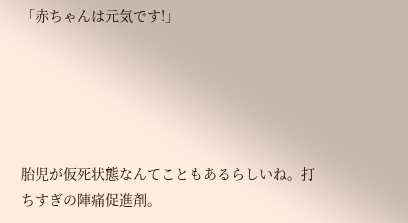「赤ちゃんは元気です!」





胎児が仮死状態なんてこともあるらしいね。打ちすぎの陣痛促進剤。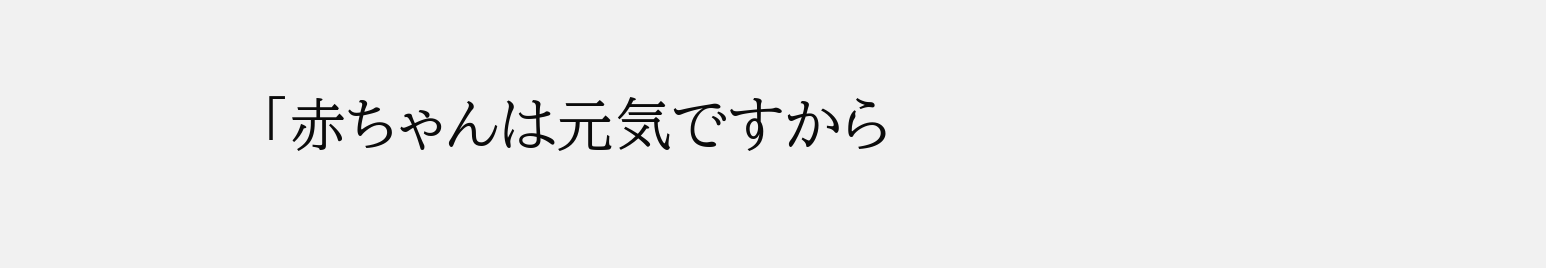「赤ちゃんは元気ですから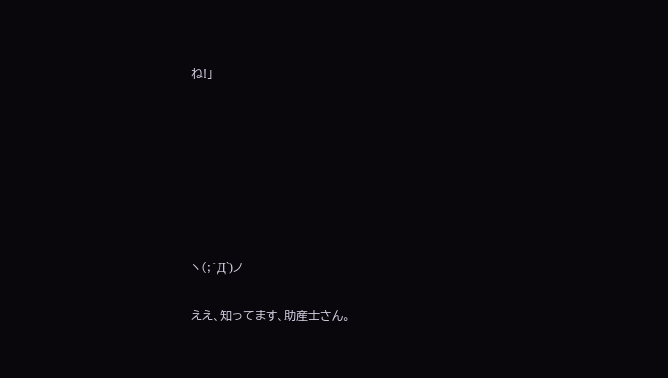ね!」











ヽ(;´Д`)ノ


ええ、知ってます、助産士さん。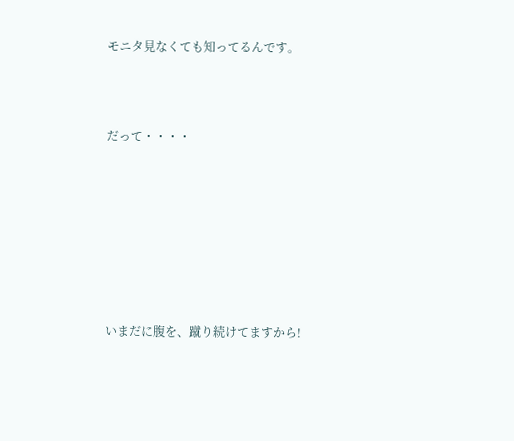モニタ見なくても知ってるんです。





だって・・・・












いまだに腹を、蹴り続けてますから!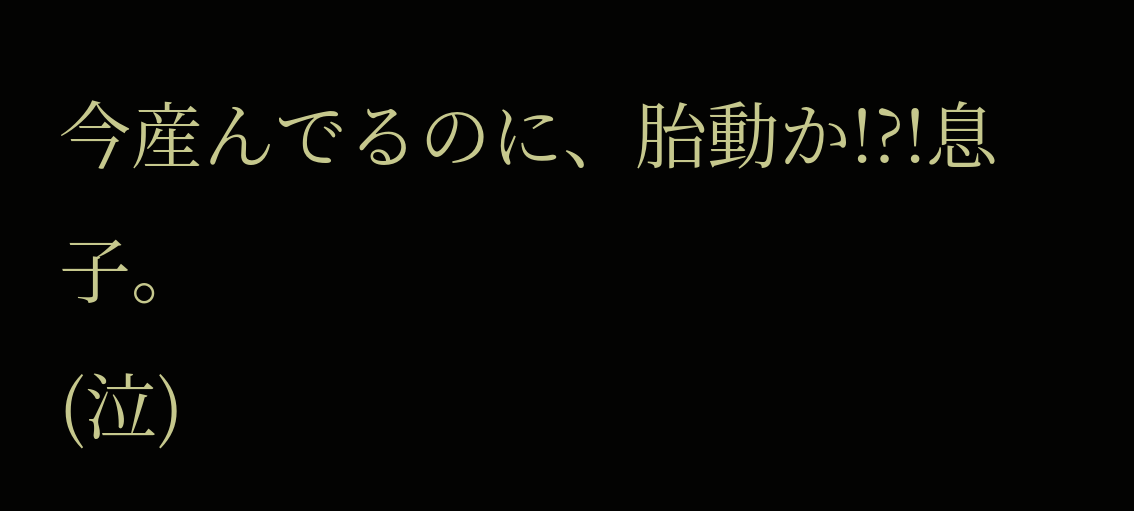今産んでるのに、胎動か!?!息子。
(泣)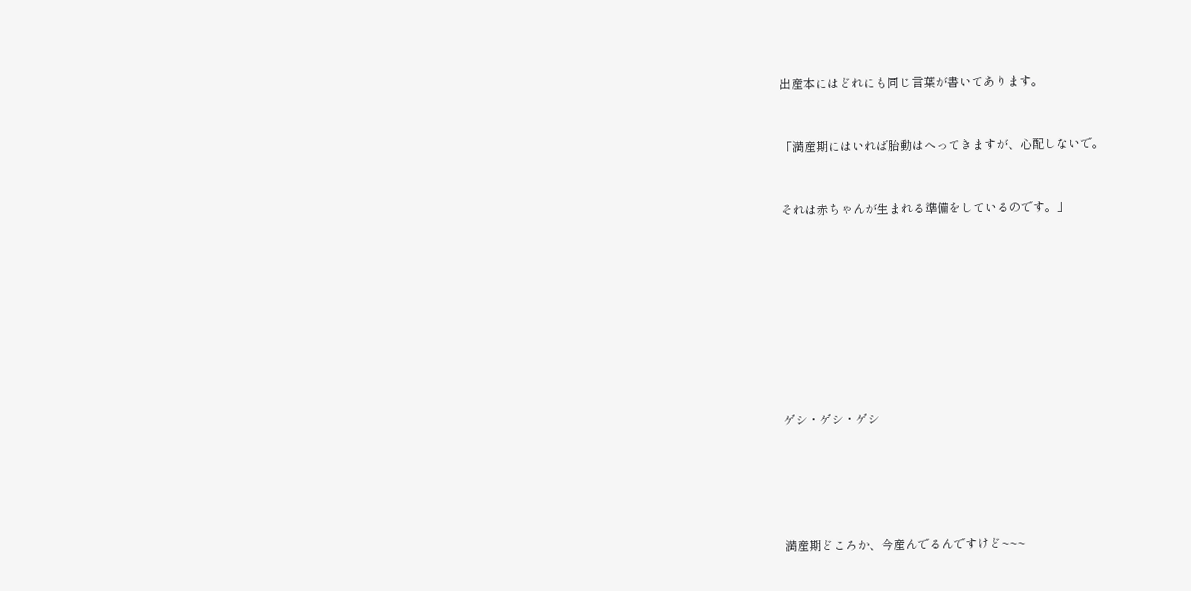出産本にはどれにも同じ言葉が書いてあります。


「満産期にはいれば胎動はへってきますが、心配しないで。


それは赤ちゃんが生まれる準備をしているのです。」









ゲシ・ゲシ・ゲシ





満産期どころか、今産んでるんですけど~~~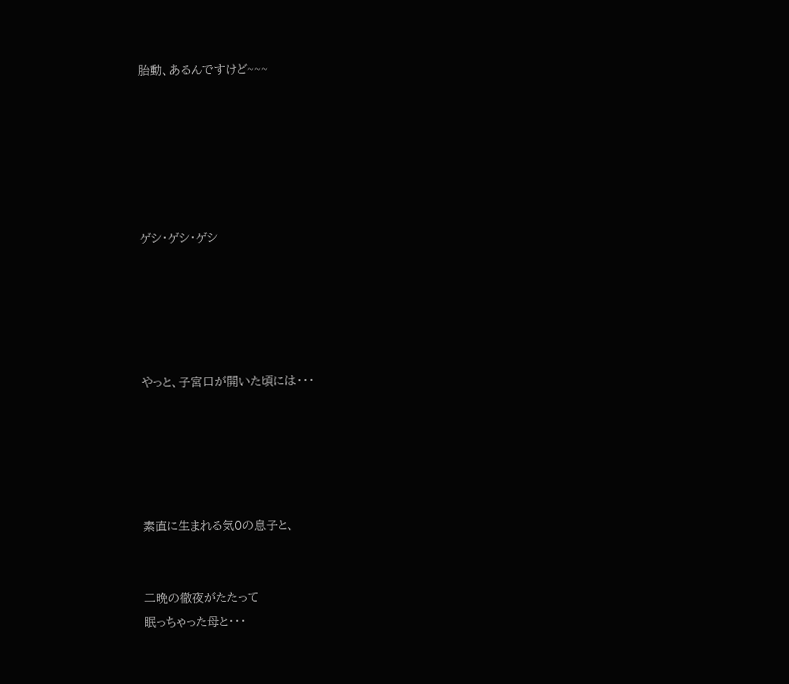胎動、あるんですけど~~~






ゲシ・ゲシ・ゲシ





やっと、子宮口が開いた頃には・・・





素直に生まれる気0の息子と、


二晩の徹夜がたたって
眠っちゃった母と・・・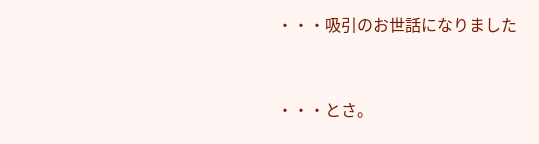・・・吸引のお世話になりました


・・・とさ。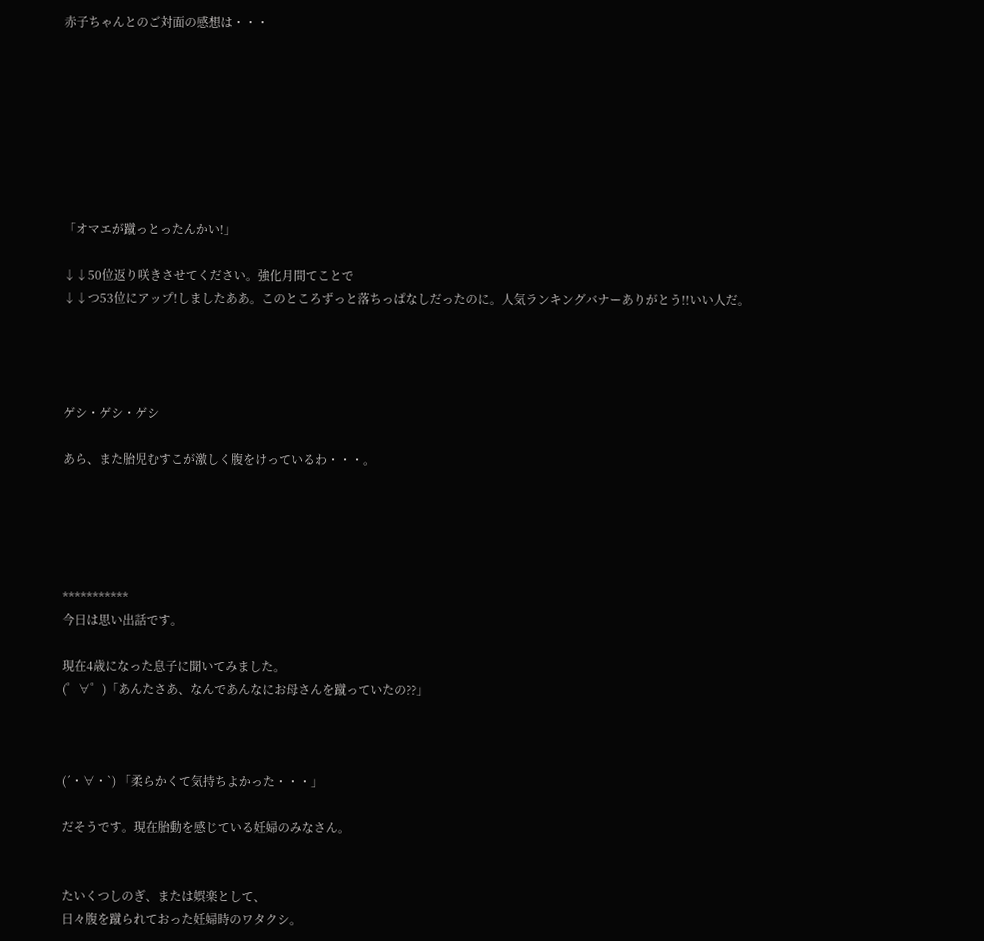赤子ちゃんとのご対面の感想は・・・








「オマエが蹴っとったんかい!」

↓↓50位返り咲きさせてください。強化月間てことで
↓↓つ53位にアップ!しましたああ。このところずっと落ちっぱなしだったのに。人気ランキングバナーありがとう!!いい人だ。




ゲシ・ゲシ・ゲシ

あら、また胎児むすこが激しく腹をけっているわ・・・。





***********
今日は思い出話です。

現在4歳になった息子に聞いてみました。
(゜∀゜)「あんたさあ、なんであんなにお母さんを蹴っていたの??」



(´・∀・`) 「柔らかくて気持ちよかった・・・」

だそうです。現在胎動を感じている妊婦のみなさん。


たいくつしのぎ、または娯楽として、
日々腹を蹴られておった妊婦時のワタクシ。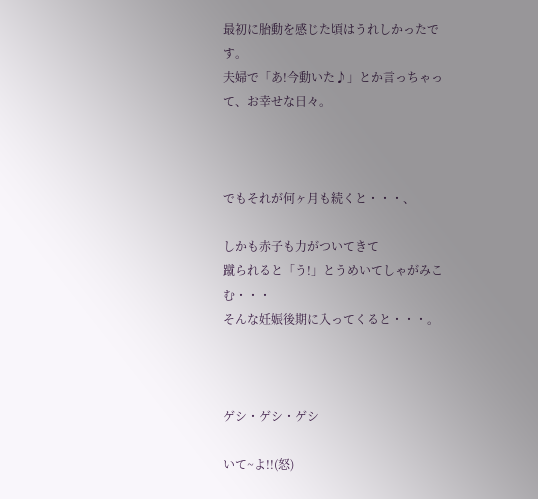最初に胎動を感じた頃はうれしかったです。
夫婦で「あ!今動いた♪」とか言っちゃって、お幸せな日々。



でもそれが何ヶ月も続くと・・・、

しかも赤子も力がついてきて
蹴られると「う!」とうめいてしゃがみこむ・・・
そんな妊娠後期に入ってくると・・・。



ゲシ・ゲシ・ゲシ

いて~よ!!(怒)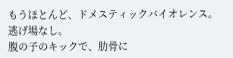もうほとんど、ドメスティックバイオレンス。逃げ場なし。
腹の子のキックで、肋骨に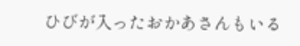ひびが入ったおかあさんもいる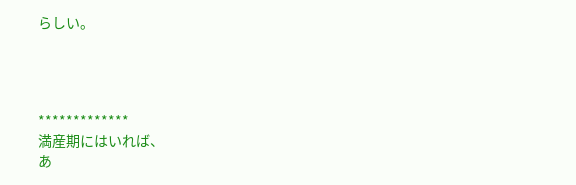らしい。




*************
満産期にはいれば、
あ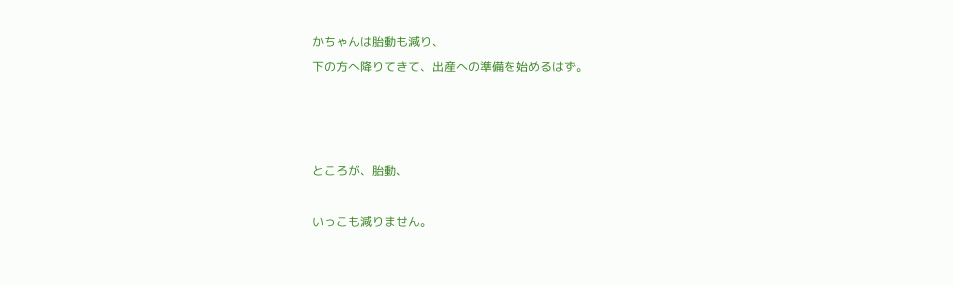かちゃんは胎動も減り、
下の方へ降りてきて、出産への準備を始めるはず。



ところが、胎動、

いっこも減りません。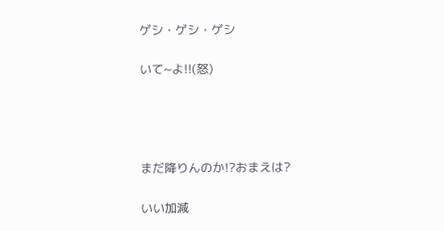ゲシ・ゲシ・ゲシ

いて~よ!!(怒)




まだ降りんのか!?おまえは?

いい加減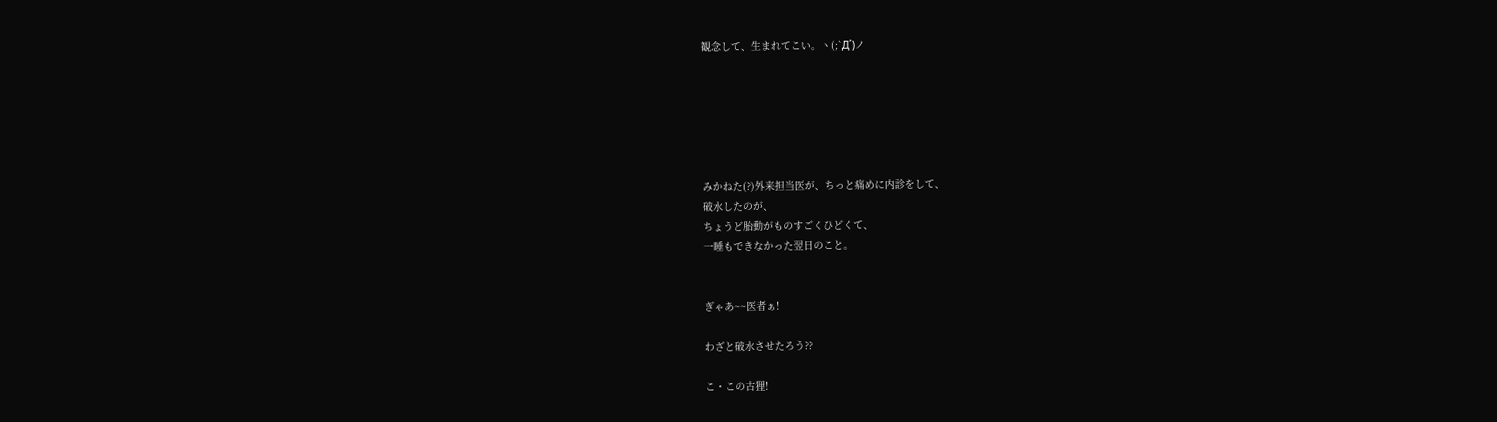観念して、生まれてこい。ヽ(;`Д´)ノ






みかねた(?)外来担当医が、ちっと痛めに内診をして、
破水したのが、
ちょうど胎動がものすごくひどくて、
一睡もできなかった翌日のこと。


ぎゃあ~~医者ぁ!

わざと破水させたろう??

こ・この古狸!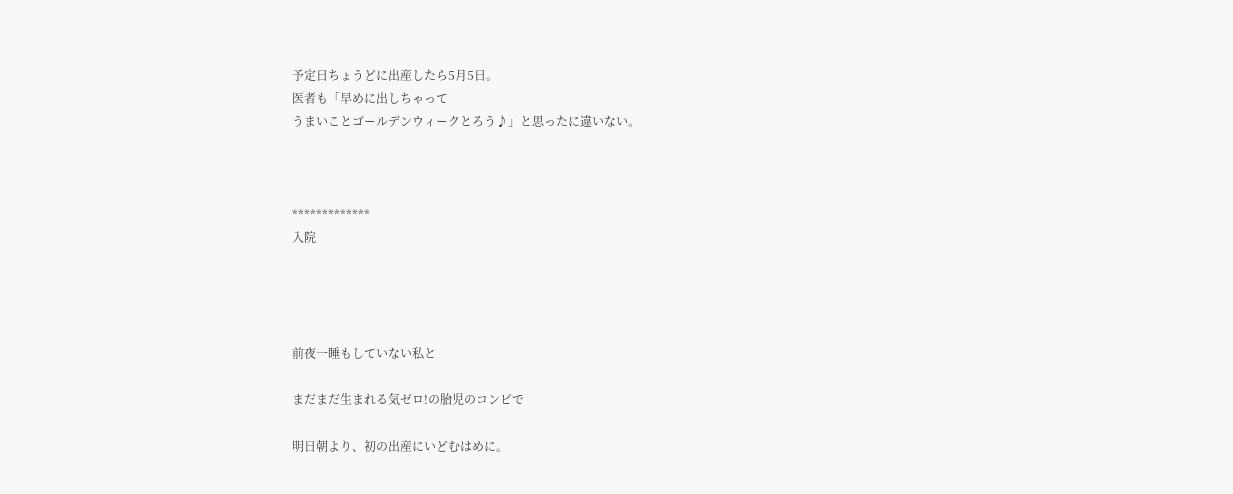予定日ちょうどに出産したら5月5日。
医者も「早めに出しちゃって
うまいことゴールデンウィークとろう♪」と思ったに違いない。



*************
入院




前夜一睡もしていない私と

まだまだ生まれる気ゼロ!の胎児のコンビで

明日朝より、初の出産にいどむはめに。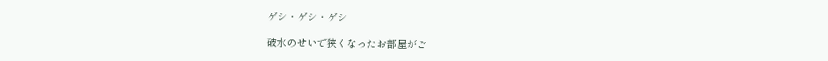ゲシ・ゲシ・ゲシ

破水のせいで狭くなったお部屋がご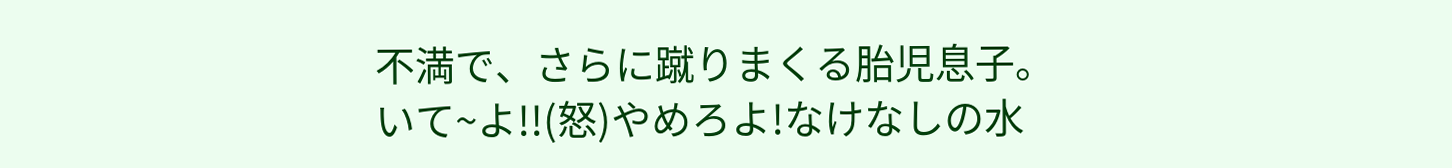不満で、さらに蹴りまくる胎児息子。
いて~よ!!(怒)やめろよ!なけなしの水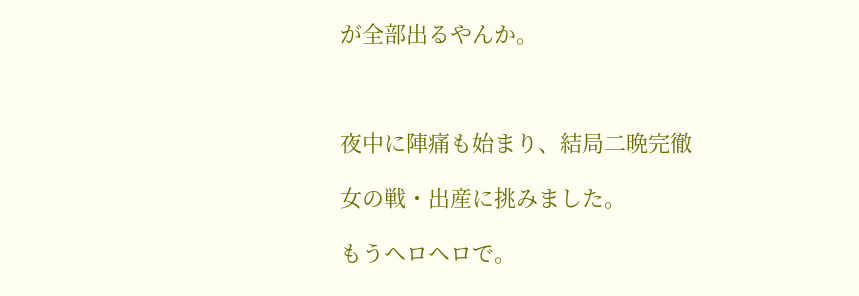が全部出るやんか。



夜中に陣痛も始まり、結局二晩完徹

女の戦・出産に挑みました。

もうヘロヘロで。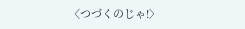〈つづくのじゃ!〉